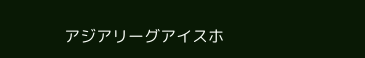アジアリーグアイスホ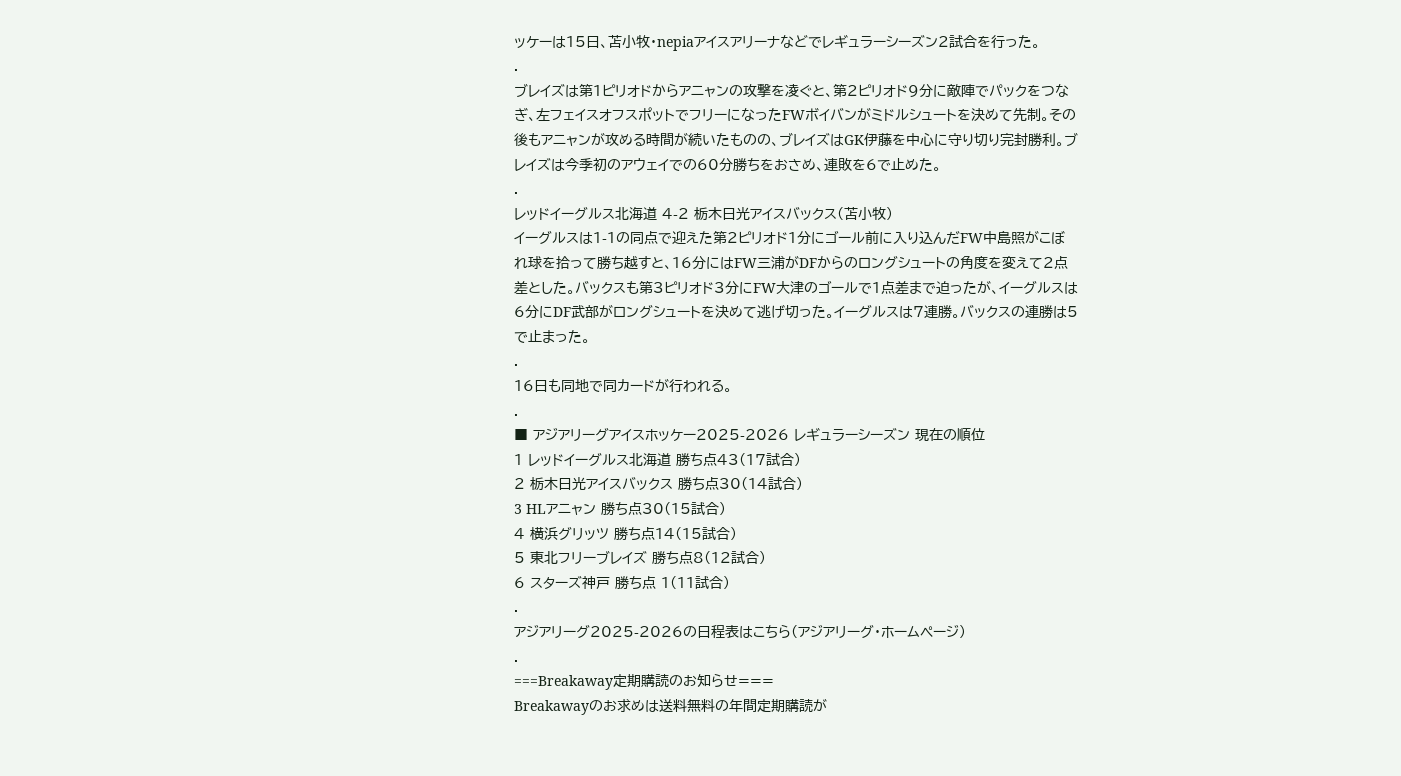ッケーは15日、苫小牧・nepiaアイスアリーナなどでレギュラーシーズン2試合を行った。
.
ブレイズは第1ピリオドからアニャンの攻撃を凌ぐと、第2ピリオド9分に敵陣でパックをつなぎ、左フェイスオフスポットでフリーになったFWボイバンがミドルシュートを決めて先制。その後もアニャンが攻める時間が続いたものの、ブレイズはGK伊藤を中心に守り切り完封勝利。ブレイズは今季初のアウェイでの60分勝ちをおさめ、連敗を6で止めた。
.
レッドイーグルス北海道 4-2 栃木日光アイスバックス(苫小牧)
イーグルスは1-1の同点で迎えた第2ピリオド1分にゴール前に入り込んだFW中島照がこぼれ球を拾って勝ち越すと、16分にはFW三浦がDFからのロングシュートの角度を変えて2点差とした。バックスも第3ピリオド3分にFW大津のゴールで1点差まで迫ったが、イーグルスは6分にDF武部がロングシュートを決めて逃げ切った。イーグルスは7連勝。バックスの連勝は5で止まった。
.
16日も同地で同カードが行われる。
.
■ アジアリーグアイスホッケー2025-2026 レギュラーシーズン 現在の順位
1 レッドイーグルス北海道 勝ち点43(17試合)
2 栃木日光アイスバックス 勝ち点30(14試合)
3 HLアニャン 勝ち点30(15試合)
4 横浜グリッツ 勝ち点14(15試合)
5 東北フリーブレイズ 勝ち点8(12試合)
6 スターズ神戸 勝ち点 1(11試合)
.
アジアリーグ2025-2026の日程表はこちら(アジアリーグ・ホームページ)
.
===Breakaway定期購読のお知らせ===
Breakawayのお求めは送料無料の年間定期購読が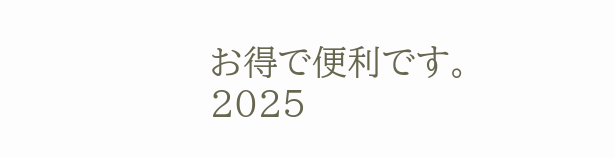お得で便利です。
2025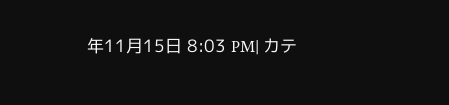年11月15日 8:03 PM| カテ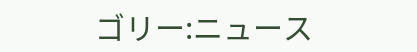ゴリー:ニュース